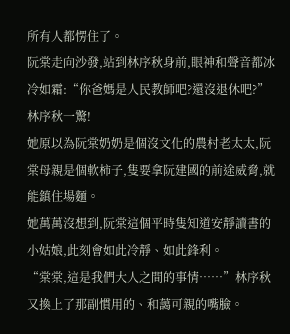所有人都愣住了。
阮棠走向沙發,站到林序秋身前,眼神和聲音都冰冷如霜:“你爸媽是人民教師吧?還沒退休吧?”
林序秋一驚!
她原以為阮棠奶奶是個沒文化的農村老太太,阮棠母親是個軟柿子,隻要拿阮建國的前途威脅,就能鎮住場麵。
她萬萬沒想到,阮棠這個平時隻知道安靜讀書的小姑娘,此刻會如此冷靜、如此鋒利。
“棠棠,這是我們大人之間的事情……”林序秋又換上了那副慣用的、和藹可親的嘴臉。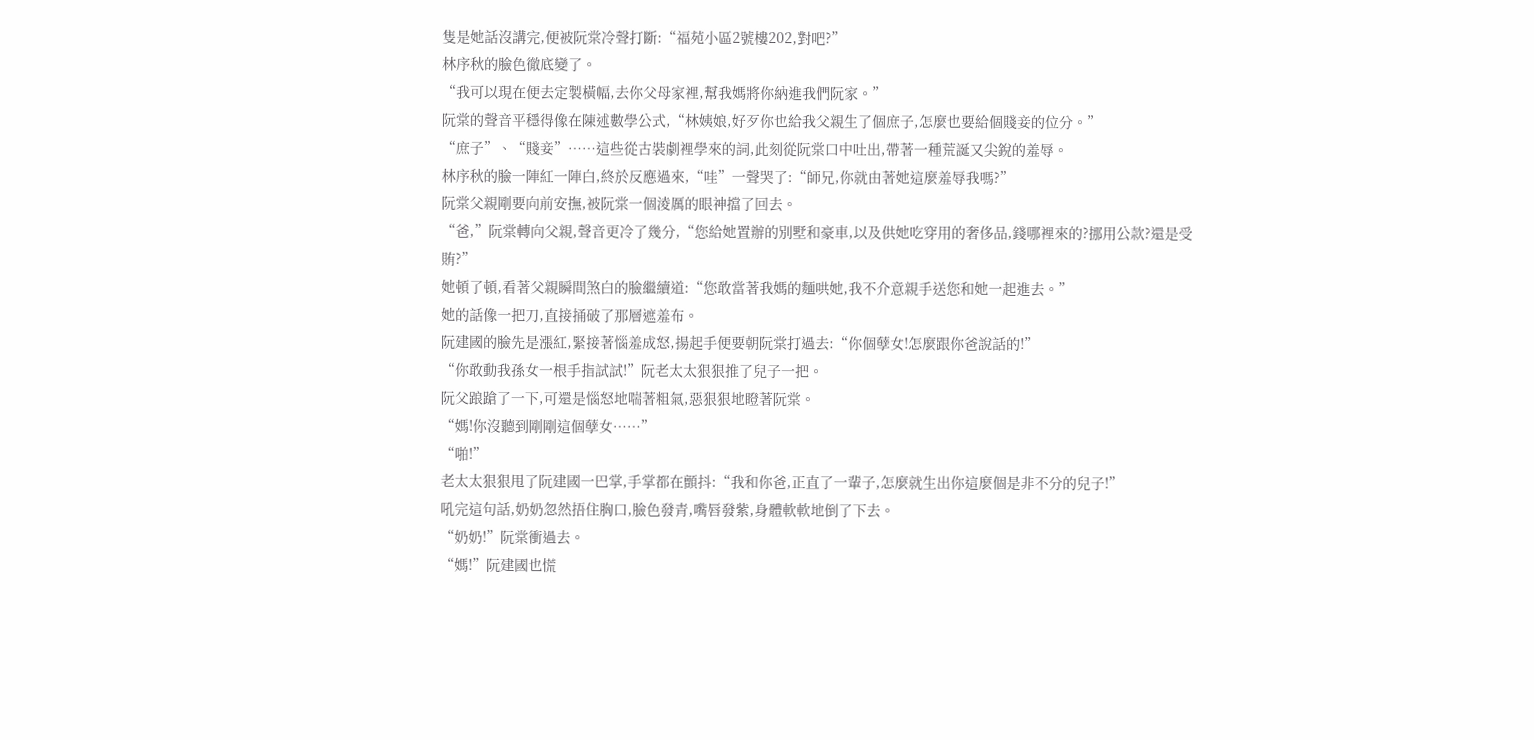隻是她話沒講完,便被阮棠冷聲打斷:“福苑小區2號樓202,對吧?”
林序秋的臉色徹底變了。
“我可以現在便去定製橫幅,去你父母家裡,幫我媽將你納進我們阮家。”
阮棠的聲音平穩得像在陳述數學公式,“林姨娘,好歹你也給我父親生了個庶子,怎麼也要給個賤妾的位分。”
“庶子”、“賤妾”……這些從古裝劇裡學來的詞,此刻從阮棠口中吐出,帶著一種荒誕又尖銳的羞辱。
林序秋的臉一陣紅一陣白,終於反應過來,“哇”一聲哭了:“師兄,你就由著她這麼羞辱我嗎?”
阮棠父親剛要向前安撫,被阮棠一個淩厲的眼神擋了回去。
“爸,”阮棠轉向父親,聲音更冷了幾分,“您給她置辦的別墅和豪車,以及供她吃穿用的奢侈品,錢哪裡來的?挪用公款?還是受賄?”
她頓了頓,看著父親瞬間煞白的臉繼續道:“您敢當著我媽的麵哄她,我不介意親手送您和她一起進去。”
她的話像一把刀,直接捅破了那層遮羞布。
阮建國的臉先是漲紅,緊接著惱羞成怒,揚起手便要朝阮棠打過去:“你個孽女!怎麼跟你爸說話的!”
“你敢動我孫女一根手指試試!”阮老太太狠狠推了兒子一把。
阮父踉蹌了一下,可還是惱怒地喘著粗氣,惡狠狠地瞪著阮棠。
“媽!你沒聽到剛剛這個孽女……”
“啪!”
老太太狠狠甩了阮建國一巴掌,手掌都在顫抖:“我和你爸,正直了一輩子,怎麼就生出你這麼個是非不分的兒子!”
吼完這句話,奶奶忽然捂住胸口,臉色發青,嘴唇發紫,身體軟軟地倒了下去。
“奶奶!”阮棠衝過去。
“媽!”阮建國也慌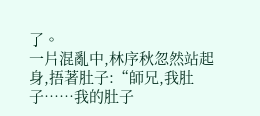了。
一片混亂中,林序秋忽然站起身,捂著肚子:“師兄,我肚子……我的肚子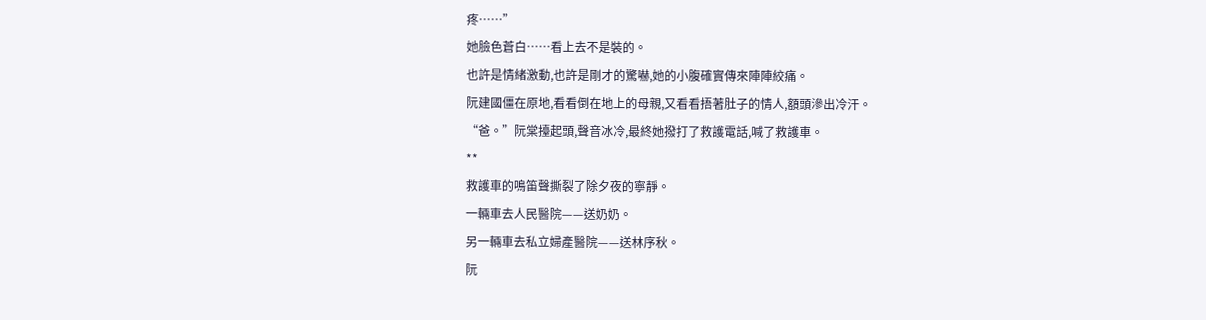疼……”
她臉色蒼白……看上去不是裝的。
也許是情緒激動,也許是剛才的驚嚇,她的小腹確實傳來陣陣絞痛。
阮建國僵在原地,看看倒在地上的母親,又看看捂著肚子的情人,額頭滲出冷汗。
“爸。”阮棠擡起頭,聲音冰冷,最終她撥打了救護電話,喊了救護車。
**
救護車的鳴笛聲撕裂了除夕夜的寧靜。
一輛車去人民醫院——送奶奶。
另一輛車去私立婦產醫院——送林序秋。
阮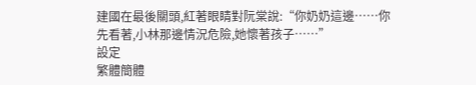建國在最後關頭,紅著眼睛對阮棠說:“你奶奶這邊……你先看著,小林那邊情況危險,她懷著孩子……”
設定
繁體簡體